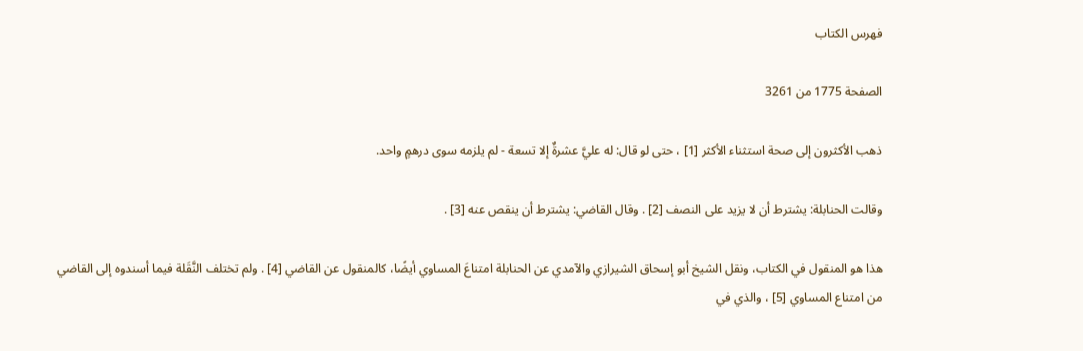فهرس الكتاب

الصفحة 1775 من 3261

ذهب الأكثرون إلى صحة استثناء الأكثر [1] ، حتى لو قال: له عليَّ عشرةٌ إلا تسعة - لم يلزمه سوى درهمٍ واحد.

وقالت الحنابلة: يشترط أن لا يزيد على النصف [2] . وقال القاضي: يشترط أن ينقص عنه [3] .

هذا هو المنقول في الكتاب، ونقل الشيخ أبو إسحاق الشيرازي والآمدي عن الحنابلة امتناعَ المساوي أيضًا، كالمنقول عن القاضي [4] . ولم تختلف النَّقَلة فيما أسندوه إلى القاضي من امتناع المساوي [5] ، والذي في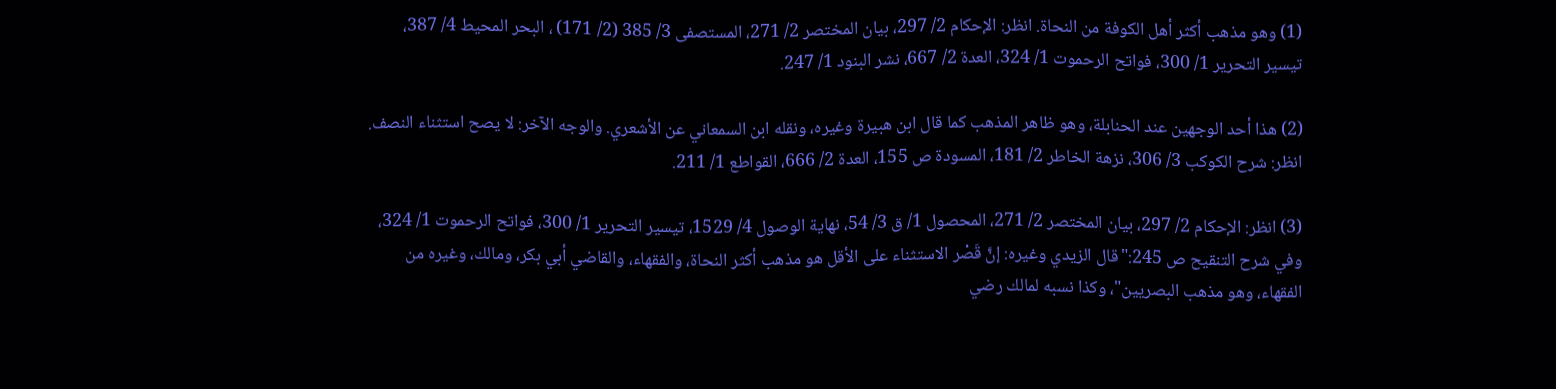(1) وهو مذهب أكثر أهل الكوفة من النحاة. انظر: الإحكام 2/ 297، بيان المختصر 2/ 271، المستصفى 3/ 385 (2/ 171) ، البحر المحيط 4/ 387، تيسير التحرير 1/ 300، فواتح الرحموت 1/ 324، العدة 2/ 667، نشر البنود 1/ 247.

(2) هذا أحد الوجهين عند الحنابلة، وهو ظاهر المذهب كما قال ابن هبيرة وغيره، ونقله ابن السمعاني عن الأشعري. والوجه الآخر: لا يصح استثناء النصف. انظر: شرح الكوكب 3/ 306، نزهة الخاطر 2/ 181، المسودة ص 155، العدة 2/ 666، القواطع 1/ 211.

(3) انظر: الإحكام 2/ 297، بيان المختصر 2/ 271، المحصول 1/ ق 3/ 54، نهاية الوصول 4/ 1529، تيسير التحرير 1/ 300، فواتح الرحموت 1/ 324، وفي شرح التنقيح ص 245:"قال الزيدي وغيره: إنَّ قَصْر الاستثناء على الأقل هو مذهب أكثر النحاة، والفقهاء، والقاضي أبي بكر، ومالك، وغيره من الفقهاء، وهو مذهب البصريين"، وكذا نسبه لمالك رضي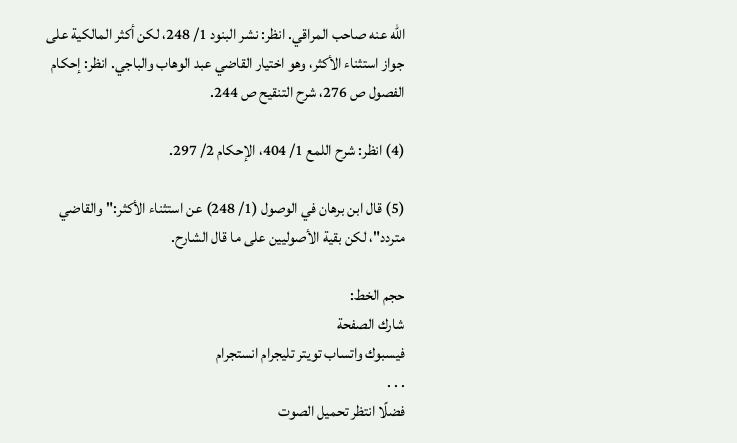الله عنه صاحب المراقي. انظر: نشر البنود 1/ 248، لكن أكثر المالكية على جواز استثناء الأكثر، وهو اختيار القاضي عبد الوهاب والباجي. انظر: إحكام الفصول ص 276، شرح التنقيح ص 244.

(4) انظر: شرح اللمع 1/ 404، الإحكام 2/ 297.

(5) قال ابن برهان في الوصول (1/ 248) عن استثناء الأكثر:"والقاضي متردد"، لكن بقية الأصوليين على ما قال الشارح.

حجم الخط:
شارك الصفحة
فيسبوك واتساب تويتر تليجرام انستجرام
. . .
فضلًا انتظر تحميل الصوت